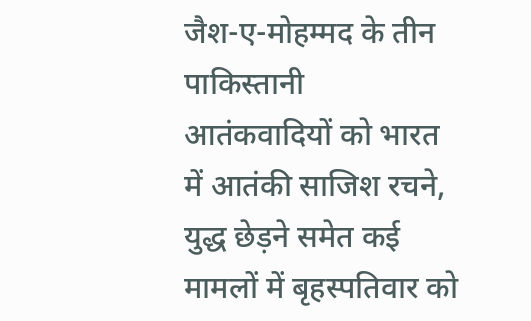जैश-ए-मोहम्मद के तीन पाकिस्तानी आतंकवादियों को भारत में आतंकी साजिश रचने, युद्ध छेड़ने समेत कई मामलों में बृहस्पतिवार को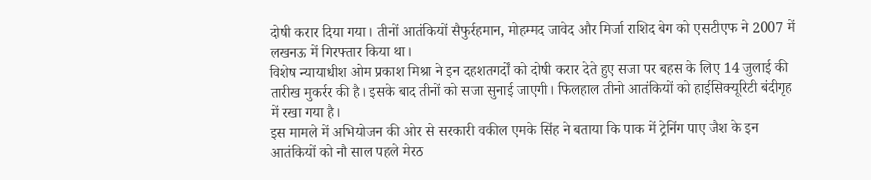दोषी करार दिया गया। तीनों आतंकियों सैफुर्रहमान, मोहम्मद जावेद और मिर्जा राशिद बेग को एसटीएफ ने 2007 में लखनऊ में गिरफ्तार किया था।
विशेष न्यायाधीश ओम प्रकाश मिश्रा ने इन दहशतगर्दों को दोषी करार देते हुए सजा पर बहस के लिए 14 जुलाई की तारीख मुकर्रर की है। इसके बाद तीनों को सजा सुनाई जाएगी। फिलहाल तीनो आतंकियों को हाईसिक्यूरिटी बंदीगृह में रखा गया है।
इस मामले में अभियोजन की ओर से सरकारी वकील एमके सिंह ने बताया कि पाक में ट्रेनिंग पाए जैश के इन आतंकियों को नौ साल पहले मेरठ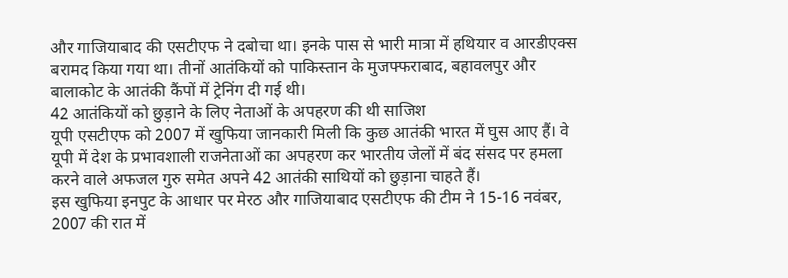और गाजियाबाद की एसटीएफ ने दबोचा था। इनके पास से भारी मात्रा में हथियार व आरडीएक्स बरामद किया गया था। तीनों आतंकियों को पाकिस्तान के मुजफ्फराबाद, बहावलपुर और बालाकोट के आतंकी कैंपों में ट्रेनिंग दी गई थी।
42 आतंकियों को छुड़ाने के लिए नेताओं के अपहरण की थी साजिश
यूपी एसटीएफ को 2007 में खुफिया जानकारी मिली कि कुछ आतंकी भारत में घुस आए हैं। वे यूपी में देश के प्रभावशाली राजनेताओं का अपहरण कर भारतीय जेलों में बंद संसद पर हमला करने वाले अफजल गुरु समेत अपने 42 आतंकी साथियों को छुड़ाना चाहते हैं।
इस खुफिया इनपुट के आधार पर मेरठ और गाजियाबाद एसटीएफ की टीम ने 15-16 नवंबर, 2007 की रात में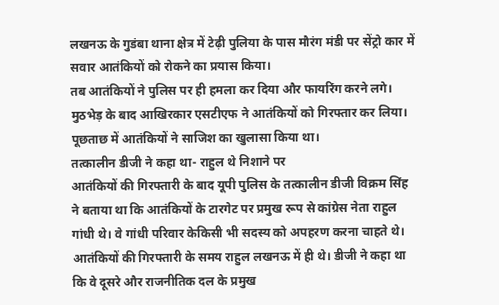लखनऊ के गुडंबा थाना क्षेत्र में टेढ़ी पुलिया के पास मौरंग मंडी पर सेंट्रो कार में सवार आतंकियों को रोकने का प्रयास किया।
तब आतंकियों ने पुलिस पर ही हमला कर दिया और फायरिंग करने लगे। मुठभेड़ के बाद आखिरकार एसटीएफ ने आतंकियों को गिरफ्तार कर लिया। पूछताछ में आतंकियों ने साजिश का खुलासा किया था।
तत्कालीन डीजी ने कहा था- राहुल थे निशाने पर
आतंकियों की गिरफ्तारी के बाद यूपी पुलिस के तत्कालीन डीजी विक्रम सिंह ने बताया था कि आतंकियों के टारगेट पर प्रमुख रूप से कांग्रेस नेता राहुल गांधी थे। वे गांधी परिवार केकिसी भी सदस्य को अपहरण करना चाहते थे।
आतंकियों की गिरफ्तारी के समय राहुल लखनऊ में ही थे। डीजी ने कहा था कि वे दूसरे और राजनीतिक दल के प्रमुख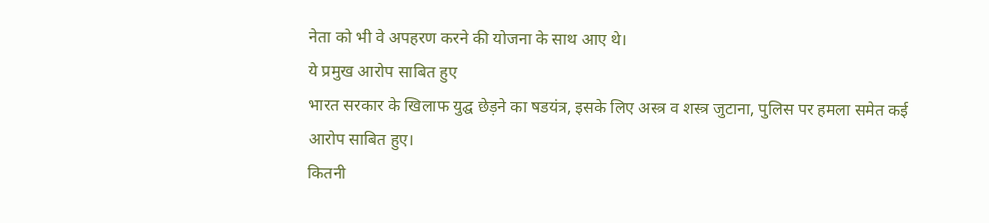नेता को भी वे अपहरण करने की योजना के साथ आए थे।
ये प्रमुख आरोप साबित हुए
भारत सरकार के खिलाफ युद्घ छेड़ने का षडयंत्र, इसके लिए अस्त्र व शस्त्र जुटाना, पुलिस पर हमला समेत कई आरोप साबित हुए।
कितनी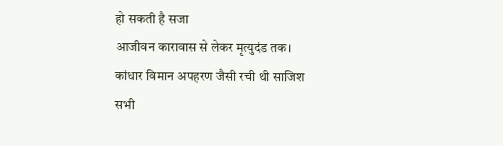हो सकती है सजा
आजीवन कारावास से लेकर मृत्युदंड तक।
कांधार विमान अपहरण जैसी रची थी साजिश
सभी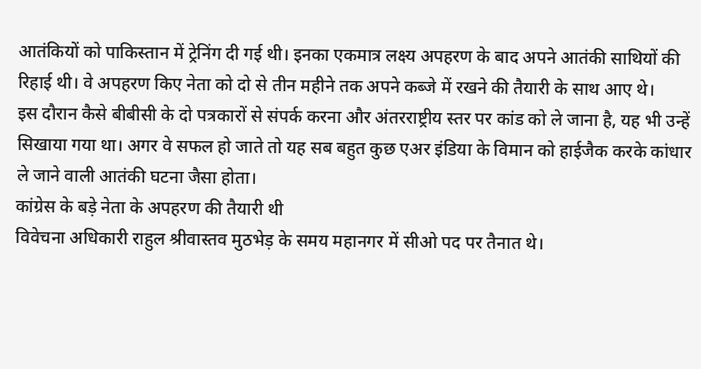आतंकियों को पाकिस्तान में ट्रेनिंग दी गई थी। इनका एकमात्र लक्ष्य अपहरण के बाद अपने आतंकी साथियों की रिहाई थी। वे अपहरण किए नेता को दो से तीन महीने तक अपने कब्जे में रखने की तैयारी के साथ आए थे।
इस दौरान कैसे बीबीसी के दो पत्रकारों से संपर्क करना और अंतरराष्ट्रीय स्तर पर कांड को ले जाना है, यह भी उन्हें सिखाया गया था। अगर वे सफल हो जाते तो यह सब बहुत कुछ एअर इंडिया के विमान को हाईजैक करके कांधार ले जाने वाली आतंकी घटना जैसा होता।
कांग्रेस के बड़े नेता के अपहरण की तैयारी थी
विवेचना अधिकारी राहुल श्रीवास्तव मुठभेड़ के समय महानगर में सीओ पद पर तैनात थे।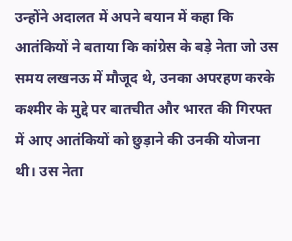उन्होंने अदालत में अपने बयान में कहा कि आतंकियों ने बताया कि कांग्रेस के बड़े नेता जो उस समय लखनऊ में मौजूद थे, उनका अपरहण करके कश्मीर के मुद्दे पर बातचीत और भारत की गिरफ्त में आए आतंकियों को छुड़ाने की उनकी योजना थी। उस नेता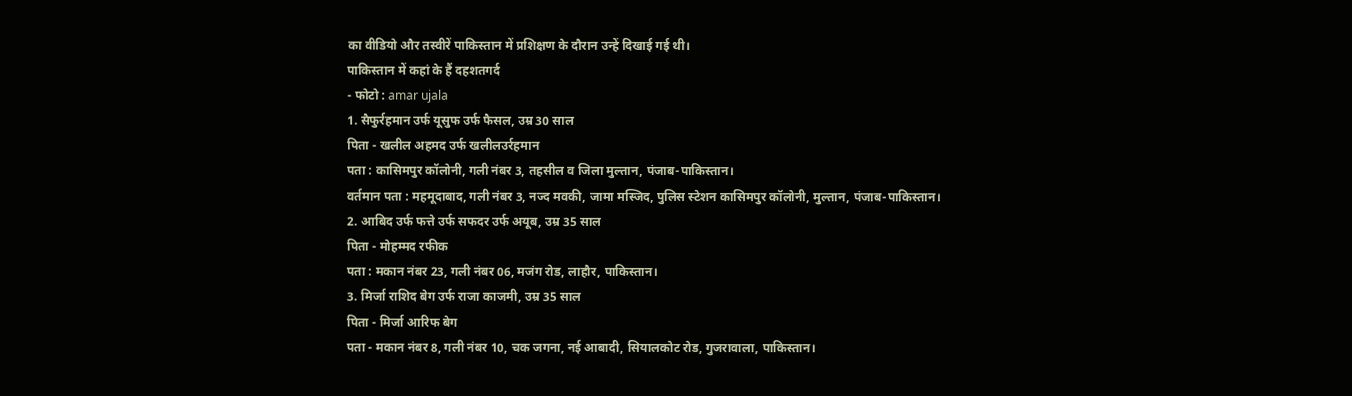का वीडियो और तस्वीरें पाकिस्तान में प्रशिक्षण के दौरान उन्हें दिखाई गई थी।
पाकिस्तान में कहां के हैं दहशतगर्द
- फोटो : amar ujala
1. सैफुर्रहमान उर्फ यूसुफ उर्फ फैसल, उम्र 30 साल
पिता - खलील अहमद उर्फ खलीलउर्रहमान
पता : कासिमपुर कॉलोनी, गली नंबर 3, तहसील व जिला मुल्तान, पंजाब-पाकिस्तान।
वर्तमान पता : महमूदाबाद, गली नंबर 3, नज्द मवकी, जामा मस्जिद, पुलिस स्टेशन कासिमपुर कॉलोनी, मुल्तान, पंजाब-पाकिस्तान।
2. आबिद उर्फ फत्ते उर्फ सफदर उर्फ अयूब, उम्र 35 साल
पिता - मोहम्मद रफीक
पता : मकान नंबर 23, गली नंबर 06, मजंग रोड, लाहौर, पाकिस्तान।
3. मिर्जा राशिद बेग उर्फ राजा काजमी, उम्र 35 साल
पिता - मिर्जा आरिफ बेग
पता - मकान नंबर 8, गली नंबर 10, चक जगना, नई आबादी, सियालकोट रोड, गुजरावाला, पाकिस्तान।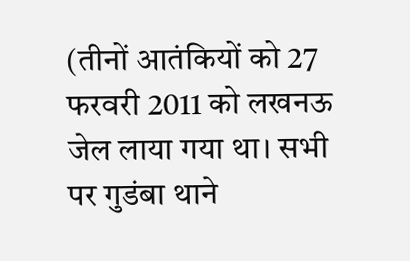(तीनों आतंकियों को 27 फरवरी 2011 को लखनऊ जेल लाया गया था। सभी पर गुडंबा थाने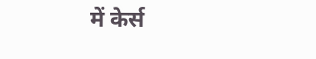में केर्स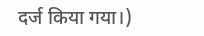दर्ज किया गया।)